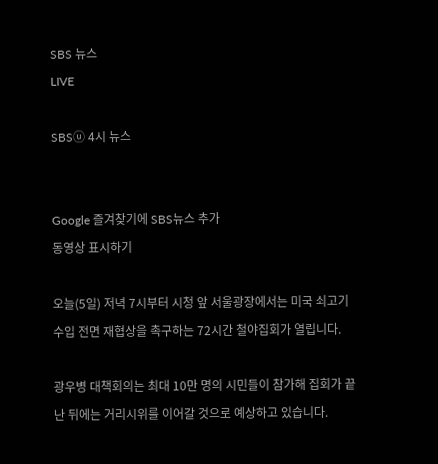SBS 뉴스
LIVE

SBSⓤ 4시 뉴스


Google 즐겨찾기에 SBS뉴스 추가
동영상 표시하기

오늘(5일) 저녁 7시부터 시청 앞 서울광장에서는 미국 쇠고기 수입 전면 재협상을 촉구하는 72시간 철야집회가 열립니다.

광우병 대책회의는 최대 10만 명의 시민들이 참가해 집회가 끝난 뒤에는 거리시위를 이어갈 것으로 예상하고 있습니다.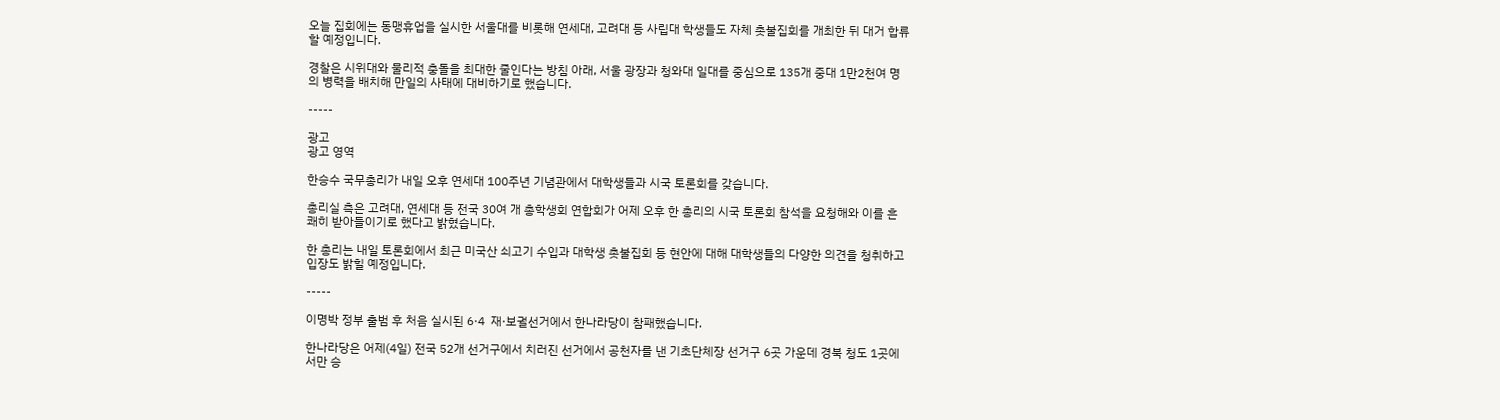오늘 집회에는 동맹휴업을 실시한 서울대를 비롯해 연세대, 고려대 등 사립대 학생들도 자체 촛불집회를 개최한 뒤 대거 합류할 예정입니다.

경찰은 시위대와 물리적 충돌을 최대한 줄인다는 방침 아래, 서울 광장과 청와대 일대를 중심으로 135개 중대 1만2천여 명의 병력을 배치해 만일의 사태에 대비하기로 했습니다.

-----

광고
광고 영역

한승수 국무총리가 내일 오후 연세대 100주년 기념관에서 대학생들과 시국 토론회를 갖습니다.

총리실 측은 고려대, 연세대 등 전국 30여 개 총학생회 연합회가 어제 오후 한 총리의 시국 토론회 참석을 요청해와 이를 흔쾌히 받아들이기로 했다고 밝혔습니다.

한 총리는 내일 토론회에서 최근 미국산 쇠고기 수입과 대학생 촛불집회 등 현안에 대해 대학생들의 다양한 의견을 청취하고 입장도 밝힐 예정입니다.

-----

이명박 정부 출범 후 처음 실시된 6·4  재·보궐선거에서 한나라당이 참패했습니다.

한나라당은 어제(4일) 전국 52개 선거구에서 치러진 선거에서 공천자를 낸 기초단체장 선거구 6곳 가운데 경북 청도 1곳에서만 승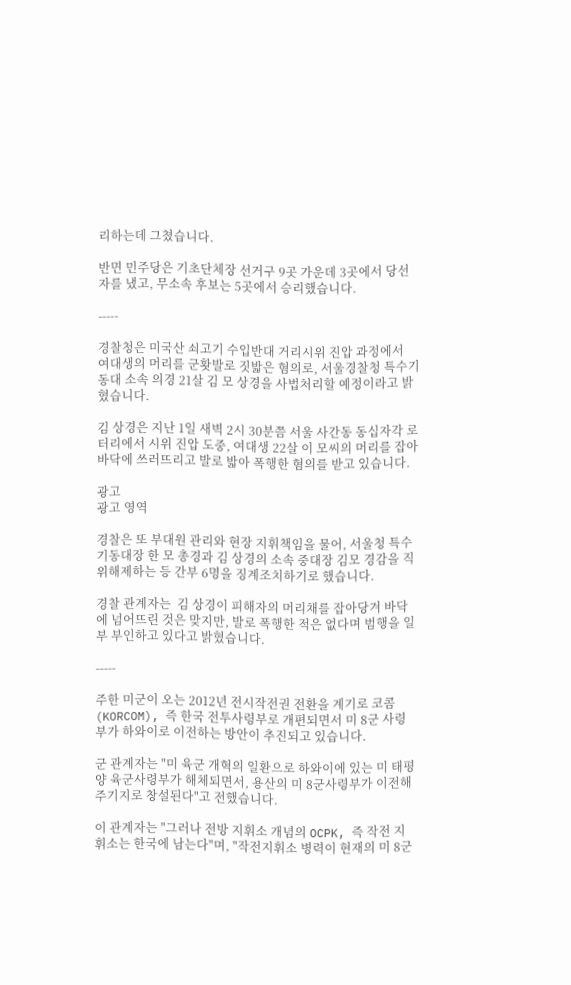리하는데 그쳤습니다.

반면 민주당은 기초단체장 선거구 9곳 가운데 3곳에서 당선자를 냈고, 무소속 후보는 5곳에서 승리했습니다.

-----

경찰청은 미국산 쇠고기 수입반대 거리시위 진압 과정에서  여대생의 머리를 군홧발로 짓밟은 혐의로, 서울경찰청 특수기동대 소속 의경 21살 김 모 상경을 사법처리할 예정이라고 밝혔습니다.

김 상경은 지난 1일 새벽 2시 30분쯤 서울 사간동 동십자각 로터리에서 시위 진압 도중, 여대생 22살 이 모씨의 머리를 잡아 바닥에 쓰러뜨리고 발로 밟아 폭행한 혐의를 받고 있습니다.

광고
광고 영역

경찰은 또 부대원 관리와 현장 지휘책임을 물어, 서울청 특수기동대장 한 모 총경과 김 상경의 소속 중대장 김모 경감을 직위해제하는 등 간부 6명을 징계조치하기로 했습니다.

경찰 관계자는  김 상경이 피해자의 머리채를 잡아당겨 바닥에 넘어뜨린 것은 맞지만, 발로 폭행한 적은 없다며 범행을 일부 부인하고 있다고 밝혔습니다.

-----

주한 미군이 오는 2012년 전시작전권 전환을 계기로 코콤(KORCOM), 즉 한국 전투사령부로 개편되면서 미 8군 사령부가 하와이로 이전하는 방안이 추진되고 있습니다.

군 관계자는 "미 육군 개혁의 일환으로 하와이에 있는 미 태평양 육군사령부가 해체되면서, 용산의 미 8군사령부가 이전해 주기지로 창설된다"고 전했습니다.

이 관계자는 "그러나 전방 지휘소 개념의 OCPK, 즉 작전 지휘소는 한국에 남는다"며, "작전지휘소 병력이 현재의 미 8군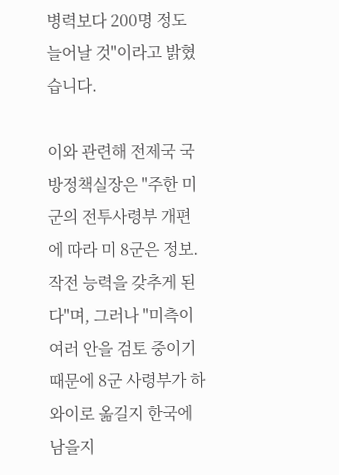병력보다 200명 정도 늘어날 것"이라고 밝혔습니다.

이와 관련해 전제국 국방정책실장은 "주한 미군의 전투사령부 개편에 따라 미 8군은 정보.작전 능력을 갖추게 된다"며, 그러나 "미측이 여러 안을 검토 중이기 때문에 8군 사령부가 하와이로 옮길지 한국에 남을지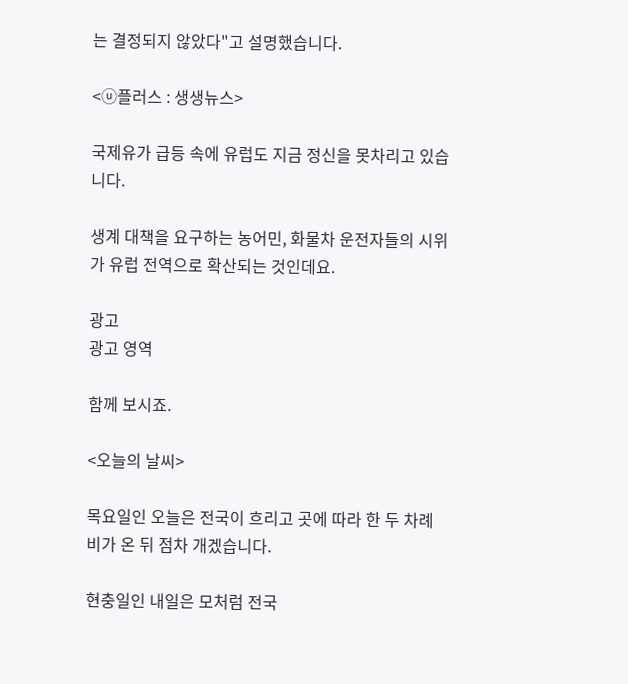는 결정되지 않았다"고 설명했습니다.

<ⓤ플러스 : 생생뉴스>

국제유가 급등 속에 유럽도 지금 정신을 못차리고 있습니다.

생계 대책을 요구하는 농어민, 화물차 운전자들의 시위가 유럽 전역으로 확산되는 것인데요.

광고
광고 영역

함께 보시죠.

<오늘의 날씨>

목요일인 오늘은 전국이 흐리고 곳에 따라 한 두 차례 비가 온 뒤 점차 개겠습니다.

현충일인 내일은 모처럼 전국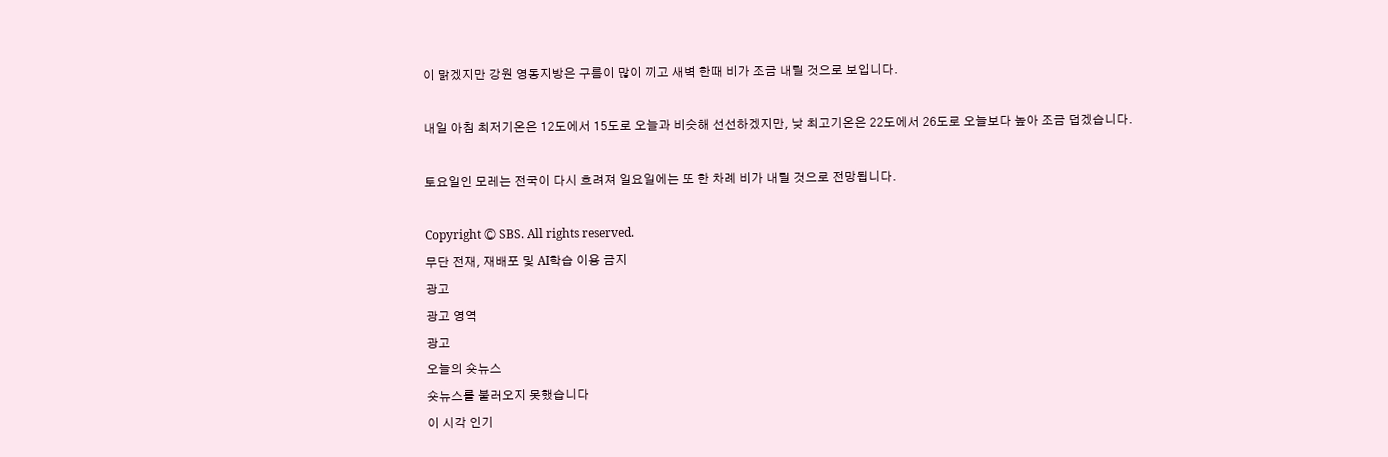이 맑겠지만 강원 영동지방은 구름이 많이 끼고 새벽 한때 비가 조금 내릴 것으로 보입니다.

내일 아침 최저기온은 12도에서 15도로 오늘과 비슷해 선선하겠지만, 낮 최고기온은 22도에서 26도로 오늘보다 높아 조금 덥겠습니다.

토요일인 모레는 전국이 다시 흐려져 일요일에는 또 한 차례 비가 내릴 것으로 전망됩니다.

Copyright Ⓒ SBS. All rights reserved.
무단 전재, 재배포 및 AI학습 이용 금지
광고
광고 영역
광고
오늘의 숏뉴스
숏뉴스를 불러오지 못했습니다
이 시각 인기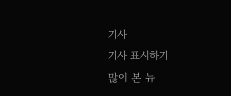기사
기사 표시하기
많이 본 뉴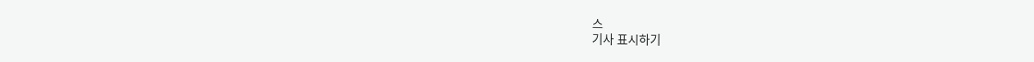스
기사 표시하기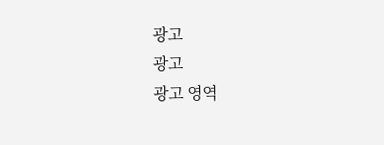광고
광고
광고 영역